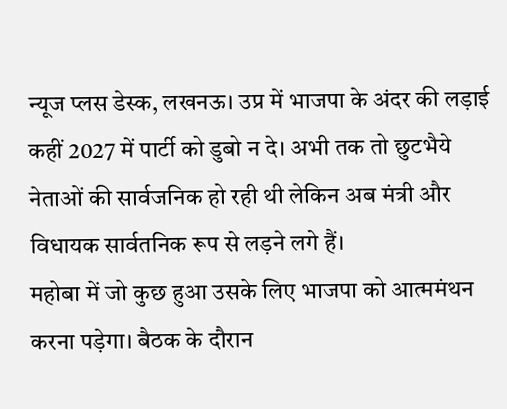न्यूज प्लस डेस्क, लखनऊ। उप्र में भाजपा के अंदर की लड़ाई कहीं 2027 में पार्टी को डुबो न दे। अभी तक तो छुटभैये नेताओं की सार्वजनिक हो रही थी लेकिन अब मंत्री और विधायक सार्वतनिक रूप से लड़ने लगे हैं।
महोबा में जो कुछ हुआ उसके लिए भाजपा को आत्ममंथन करना पड़ेगा। बैठक के दौरान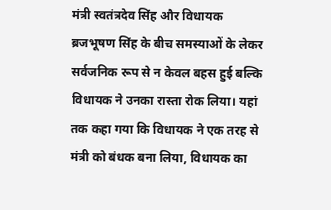मंत्री स्वतंत्रदेव सिंह और विधायक ब्रजभूषण सिंह के बीच समस्याओं के लेकर सर्वजनिक रूप से न केवल बहस हुई बल्कि विधायक ने उनका रास्ता रोक लिया। यहां तक कहा गया कि विधायक ने एक तरह से मंत्री को बंधक बना लिया, विधायक का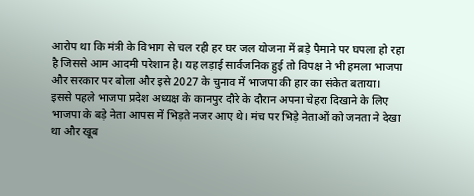आरोप था कि मंत्री के विभाग से चल रही हर घर जल योजना में ब़ड़े पैमाने पर घपला हो रहा है जिससे आम आदमी परेशान है। यह लड़ाई सार्वजनिक हुई तो विपक्ष ने भी हमला भाजपा और सरकार पर बोला और इसे 2027 के चुनाव में भाजपा की हार का संकेत बताया।
इससे पहले भाजपा प्रदेश अध्यक्ष के कानपुर दौरे के दौरान अपना चेहरा दिखाने के लिए भाजपा के बड़े नेता आपस में भिड़ते नजर आए थे। मंच पर भिड़े नेताओं को जनता ने देखा था और खूब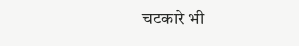चटकारे भी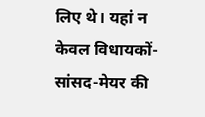लिए थे। यहां न केवल विधायकों-सांसद-मेयर की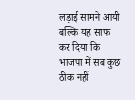लड़ाई सामने आयी बल्कि यह साफ कर दिया कि भाजपा में सब कुछ ठीक नहीं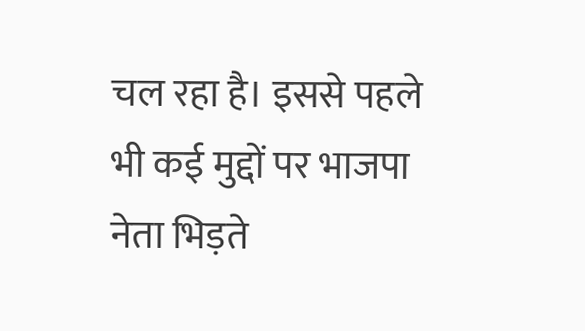चल रहा है। इससे पहले भी कई मुद्दों पर भाजपा नेता भिड़ते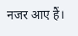नजर आए हैं।